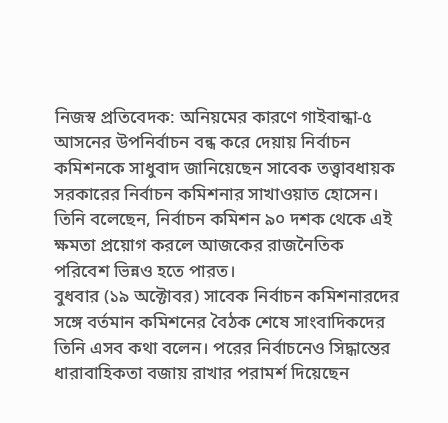নিজস্ব প্রতিবেদক: অনিয়মের কারণে গাইবান্ধা-৫ আসনের উপনির্বাচন বন্ধ করে দেয়ায় নির্বাচন কমিশনকে সাধুবাদ জানিয়েছেন সাবেক তত্ত্বাবধায়ক সরকারের নির্বাচন কমিশনার সাখাওয়াত হোসেন।
তিনি বলেছেন, নির্বাচন কমিশন ৯০ দশক থেকে এই ক্ষমতা প্রয়োগ করলে আজকের রাজনৈতিক পরিবেশ ভিন্নও হতে পারত।
বুধবার (১৯ অক্টোবর) সাবেক নির্বাচন কমিশনারদের সঙ্গে বর্তমান কমিশনের বৈঠক শেষে সাংবাদিকদের তিনি এসব কথা বলেন। পরের নির্বাচনেও সিদ্ধান্তের ধারাবাহিকতা বজায় রাখার পরামর্শ দিয়েছেন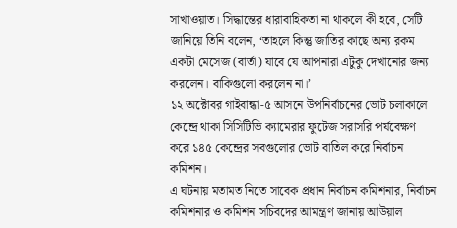সাখাওয়াত। সিদ্ধান্তের ধারাবাহিকতা না থাকলে কী হবে, সেটি জানিয়ে তিনি বলেন, ‘তাহলে কিন্তু জাতির কাছে অন্য রকম একটা মেসেজ (বার্তা) যাবে যে আপনারা এটুকু দেখানোর জন্য করলেন। বাকিগুলো করলেন না।’
১২ অক্টোবর গাইবান্ধা-৫ আসনে উপনির্বাচনের ভোট চলাকালে কেন্দ্রে থাকা সিসিটিভি ক্যামেরার ফুটেজ সরাসরি পর্যবেক্ষণ করে ১৪৫ কেন্দ্রের সবগুলোর ভোট বাতিল করে নির্বাচন কমিশন।
এ ঘটনায় মতামত নিতে সাবেক প্রধান নির্বাচন কমিশনার, নির্বাচন কমিশনার ও কমিশন সচিবদের আমন্ত্রণ জানায় আউয়াল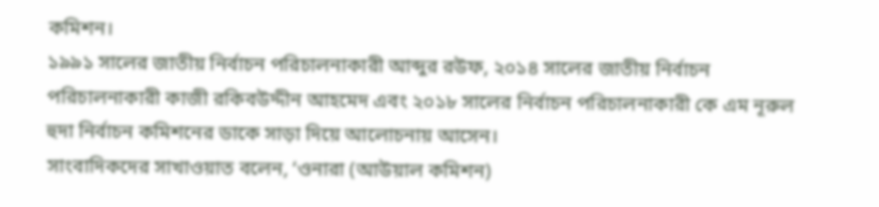কমিশন।
১৯৯১ সালের জাতীয় নির্বাচন পরিচালনাকারী আব্দুর রউফ, ২০১৪ সালের জাতীয় নির্বাচন পরিচালনাকারী কাজী রকিবউদ্দীন আহমেদ এবং ২০১৮ সালের নির্বাচন পরিচালনাকারী কে এম নূরুল হুদা নির্বাচন কমিশনের ডাকে সাড়া দিয়ে আলোচনায় আসেন।
সাংবাদিকদের সাখাওয়াত বলেন, ‘ওনারা (আউয়াল কমিশন)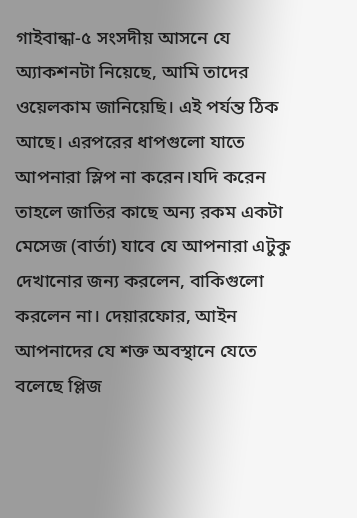গাইবান্ধা-৫ সংসদীয় আসনে যে অ্যাকশনটা নিয়েছে, আমি তাদের ওয়েলকাম জানিয়েছি। এই পর্যন্ত ঠিক আছে। এরপরের ধাপগুলো যাতে আপনারা স্লিপ না করেন।যদি করেন তাহলে জাতির কাছে অন্য রকম একটা মেসেজ (বার্তা) যাবে যে আপনারা এটুকু দেখানোর জন্য করলেন, বাকিগুলো করলেন না। দেয়ারফোর, আইন আপনাদের যে শক্ত অবস্থানে যেতে বলেছে প্লিজ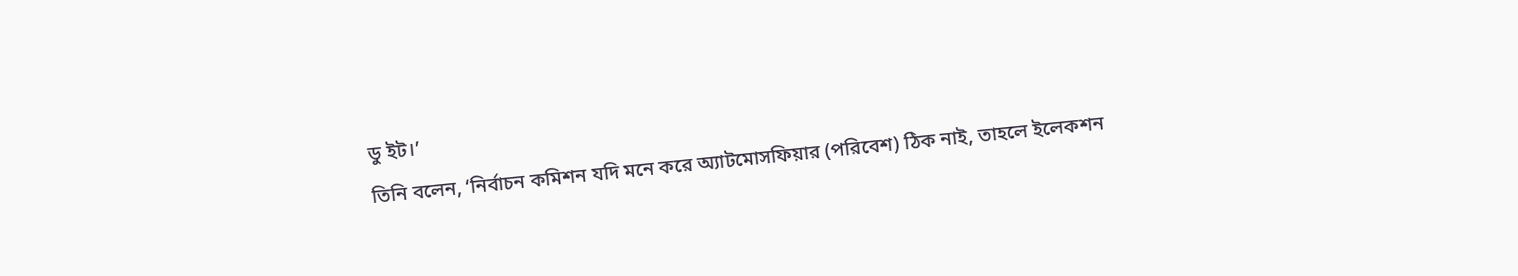ডু ইট।’
তিনি বলেন, ‘নির্বাচন কমিশন যদি মনে করে অ্যাটমোসফিয়ার (পরিবেশ) ঠিক নাই, তাহলে ইলেকশন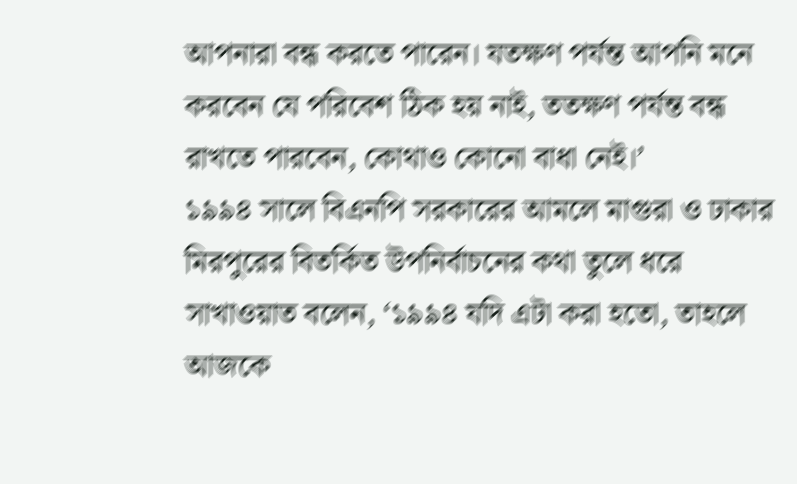আপনারা বন্ধ করতে পারেন। যতক্ষণ পর্যন্ত আপনি মনে করবেন যে পরিবেশ ঠিক হয় নাই, ততক্ষণ পর্যন্ত বন্ধ রাখতে পারবেন, কোথাও কোনো বাধা নেই।’
১৯৯৪ সালে বিএনপি সরকারের আমলে মাগুরা ও ঢাকার মিরপুরের বিতর্কিত উপনির্বাচনের কথা তুলে ধরে সাখাওয়াত বলেন, ‘১৯৯৪ যদি এটা করা হতো, তাহলে আজকে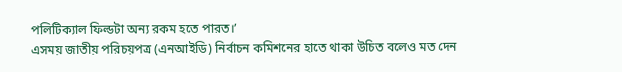পলিটিক্যাল ফিল্ডটা অন্য রকম হতে পারত।’
এসময় জাতীয় পরিচয়পত্র (এনআইডি) নির্বাচন কমিশনের হাতে থাকা উচিত বলেও মত দেন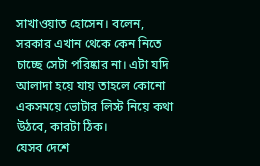সাখাওয়াত হোসেন। বলেন, সরকার এখান থেকে কেন নিতে চাচ্ছে সেটা পরিষ্কার না। এটা যদি আলাদা হয়ে যায় তাহলে কোনো একসময়ে ভোটার লিস্ট নিয়ে কথা উঠবে, কারটা ঠিক।
যেসব দেশে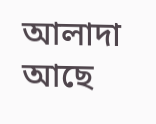আলাদা আছে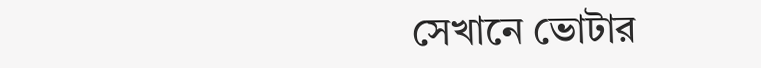সেখানে ভোটার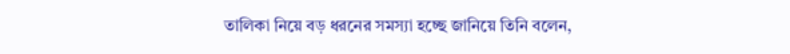তালিকা নিয়ে বড় ধরনের সমস্যা হচ্ছে জানিয়ে তিনি বলেন,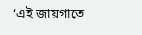‘এই জায়গাতে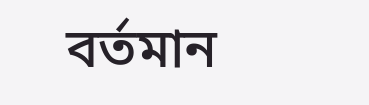বর্তমান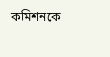কমিশনকে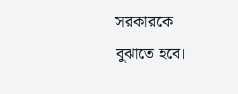সরকারকে বুঝাতে হবে।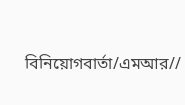বিনিয়োগবার্তা/এমআর//